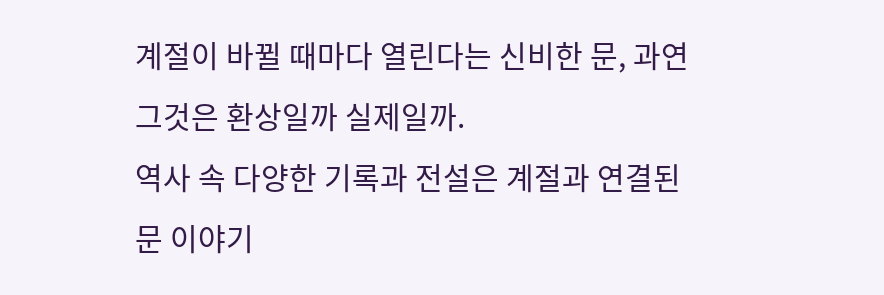계절이 바뀔 때마다 열린다는 신비한 문, 과연 그것은 환상일까 실제일까.
역사 속 다양한 기록과 전설은 계절과 연결된 문 이야기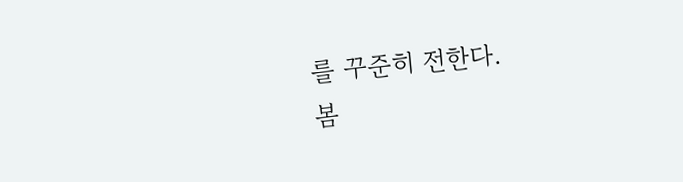를 꾸준히 전한다.
봄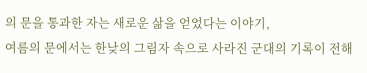의 문을 통과한 자는 새로운 삶을 얻었다는 이야기,
여름의 문에서는 한낮의 그림자 속으로 사라진 군대의 기록이 전해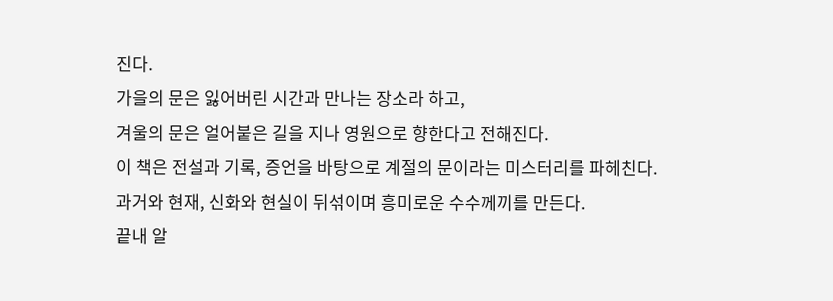진다.
가을의 문은 잃어버린 시간과 만나는 장소라 하고,
겨울의 문은 얼어붙은 길을 지나 영원으로 향한다고 전해진다.
이 책은 전설과 기록, 증언을 바탕으로 계절의 문이라는 미스터리를 파헤친다.
과거와 현재, 신화와 현실이 뒤섞이며 흥미로운 수수께끼를 만든다.
끝내 알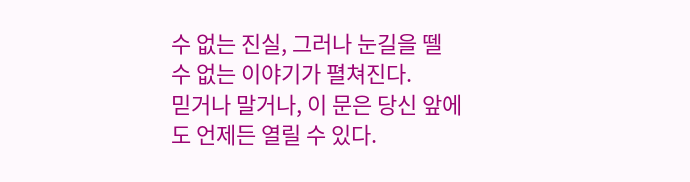수 없는 진실, 그러나 눈길을 뗄 수 없는 이야기가 펼쳐진다.
믿거나 말거나, 이 문은 당신 앞에도 언제든 열릴 수 있다.